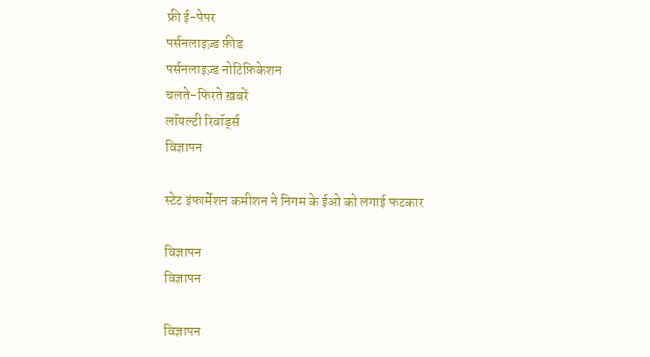फ्री ई-पेपर
पर्सनलाइज़्ड फ़ीड
पर्सनलाइज़्ड नोटिफ़िकेशन
चलते-फिरते ख़बरें
लॉयल्टी रिवॉर्ड्स
विज्ञापन

स्टेट इंफार्मेशन कमीशन ने निगम के ईओ को लगाई फटकार

विज्ञापन
विज्ञापन

विज्ञापन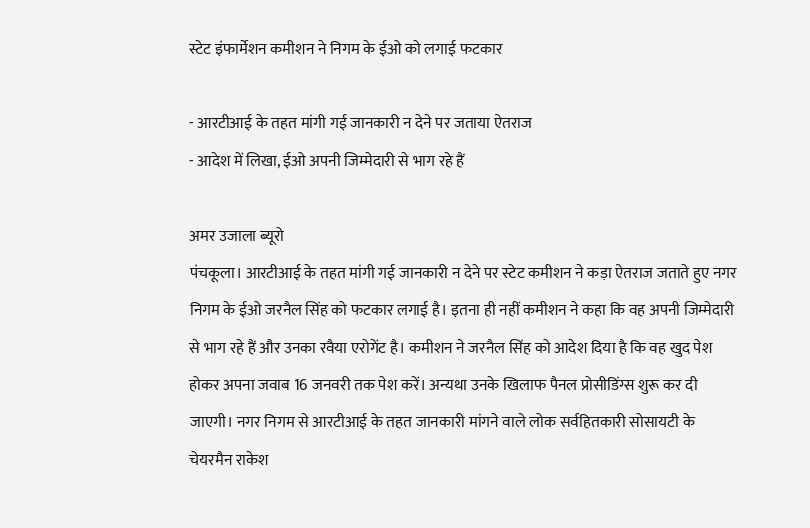स्टेट इंफार्मेशन कमीशन ने निगम के ईओ को लगाई फटकार

- आरटीआई के तहत मांगी गई जानकारी न देने पर जताया ऐतराज
- आदेश में लिखा, ईओ अपनी जिम्मेदारी से भाग रहे हैं

अमर उजाला ब्यूरो
पंचकूला। आरटीआई के तहत मांगी गई जानकारी न देने पर स्टेट कमीशन ने कड़ा ऐतराज जताते हुए नगर निगम के ईओ जरनैल सिंह को फटकार लगाई है। इतना ही नहीं कमीशन ने कहा कि वह अपनी जिम्मेदारी से भाग रहे हैं और उनका रवैया एरोगेंट है। कमीशन ने जरनैल सिंह को आदेश दिया है कि वह खुद पेश होकर अपना जवाब 16 जनवरी तक पेश करें। अन्यथा उनके खिलाफ पैनल प्रोसीडिंग्स शुरू कर दी जाएगी। नगर निगम से आरटीआई के तहत जानकारी मांगने वाले लोक सर्वहितकारी सोसायटी के चेयरमैन राकेश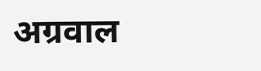अग्रवाल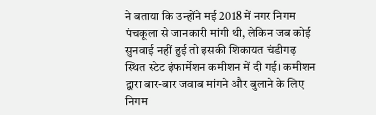ने बताया कि उन्होंने मई 2018 में नगर निगम पंचकूला से जानकारी मांगी थी, लेकिन जब कोई सुनवाई नहीं हुई तो इसकी शिकायत चंडीगढ़ स्थित स्टेट इंफार्मेशन कमीशन में दी गई। कमीशन द्वारा बार-बार जवाब मांगने और बुलाने के लिए निगम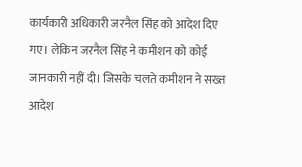कार्यकारी अधिकारी जरनैल सिंह को आदेश दिए गए। लेकिन जरनैल सिंह ने कमीशन को कोई जानकारी नहीं दी। जिसके चलते कमीशन ने सख्त आदेश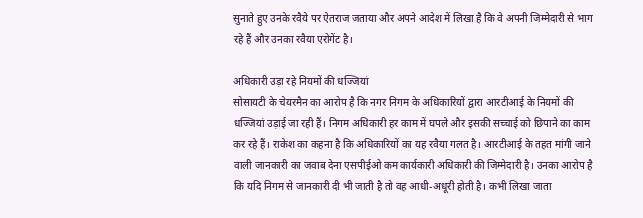सुनाते हुए उनके रवैये पर ऐतराज जताया और अपने आदेश में लिखा है कि वे अपनी जिम्मेदारी से भाग रहे हैं और उनका रवैया एरोगेंट है।

अधिकारी उड़ा रहे नियमों की धज्जियां
सोसायटी के चेयरमैन का आरोप है कि नगर निगम के अधिकारियों द्वारा आरटीआई के नियमों की धज्जियां उड़ाई जा रही हैं। निगम अधिकारी हर काम में घपले और इसकी सच्चाई को छिपाने का काम कर रहे हैं। राकेश का कहना है कि अधिकारियों का यह रवैया गलत है। आरटीआई के तहत मांगी जाने वाली जानकारी का जवाब देना एसपीईओ कम कार्यकारी अधिकारी की जिम्मेदारी है। उनका आरोप है कि यदि निगम से जानकारी दी भी जाती है तो वह आधी-अधूरी होती है। कभी लिखा जाता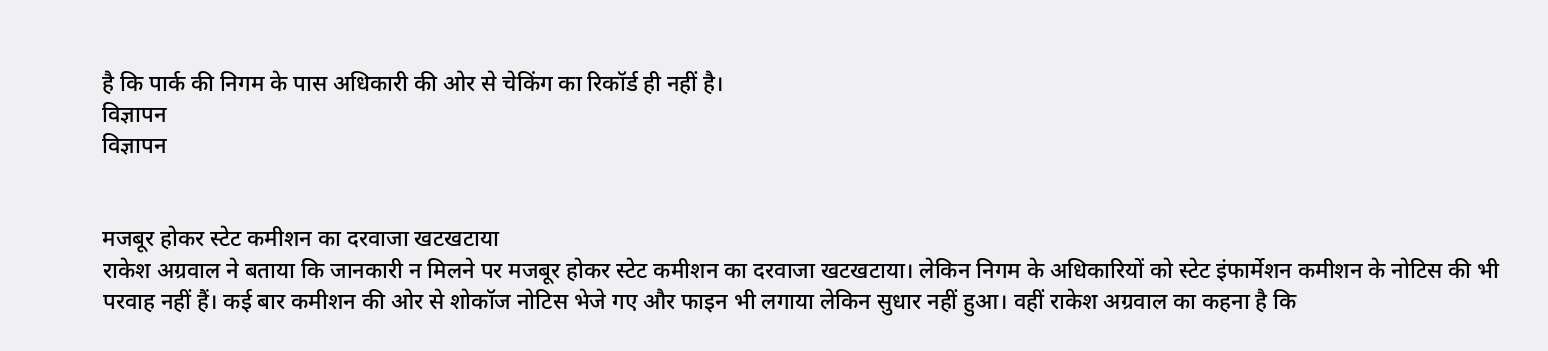है कि पार्क की निगम के पास अधिकारी की ओर से चेकिंग का रिकॉर्ड ही नहीं है।
विज्ञापन
विज्ञापन


मजबूर होकर स्टेट कमीशन का दरवाजा खटखटाया
राकेश अग्रवाल ने बताया कि जानकारी न मिलने पर मजबूर होकर स्टेट कमीशन का दरवाजा खटखटाया। लेकिन निगम के अधिकारियों को स्टेट इंफार्मेशन कमीशन के नोटिस की भी परवाह नहीं हैं। कई बार कमीशन की ओर से शोकॉज नोटिस भेजे गए और फाइन भी लगाया लेकिन सुधार नहीं हुआ। वहीं राकेश अग्रवाल का कहना है कि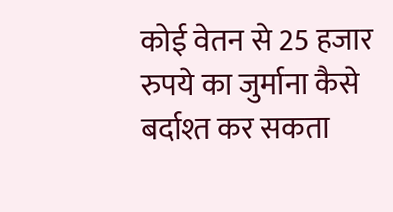कोई वेतन से 25 हजार रुपये का जुर्माना कैसे बर्दाश्त कर सकता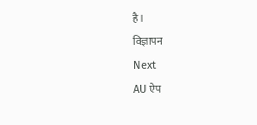है।
विज्ञापन
Next
AU ऐप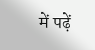में पढ़ें